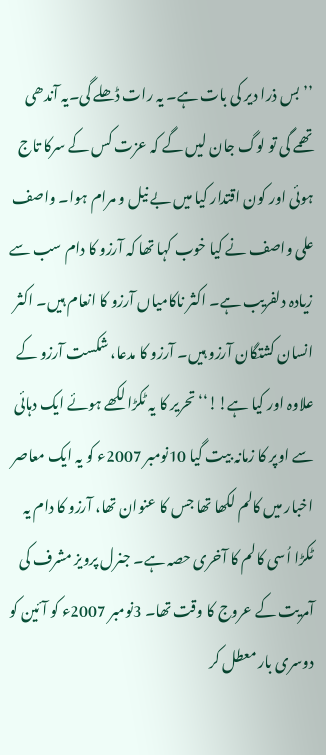’’بس ذرا دیر کی بات ہے۔ یہ رات ڈھلے گی۔یہ آندھی تھمے گی تو لوگ جان لیں گے کہ عزت کس کے سرکا تاج ہوئی اور کون اقتدار کیا میں بے نیل و مرام ہوا۔ واصف علی واصف نے کیا خوب کہا تھا کہ آرزو کا دام سب سے زیادہ دلفریب ہے۔ اکثر ناکامیاں آرزو کا انعام ہیں۔ اکثر انسان کشتگان آرزو ہیں۔ آرزو کا مدعا، شکست آرزو کے علاوہ اور کیا ہے!!‘‘ تحریر کا یہ ٹکڑا لکھے ہوئے ایک دہائی سے اوپر کا زمانہ بیت گیا 10نومبر 2007ء کو یہ ایک معاصر اخبار میں کالم لکھا تھا جس کا عنوان تھا، آرزو کا دام یہ ٹکڑا اُسی کالم کا آخری حصہ ہے۔ جنرل پرویز مشرف کی آمریت کے عروج کا وقت تھا۔ 3نومبر 2007ء کو آئین کو دوسری بار معطل کر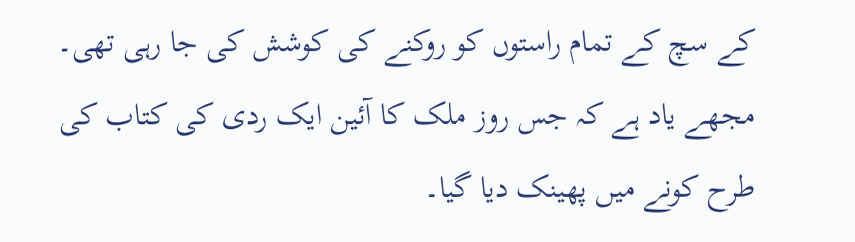کے سچ کے تمام راستوں کو روکنے کی کوشش کی جا رہی تھی۔ مجھے یاد ہے کہ جس روز ملک کا آئین ایک ردی کی کتاب کی طرح کونے میں پھینک دیا گیا۔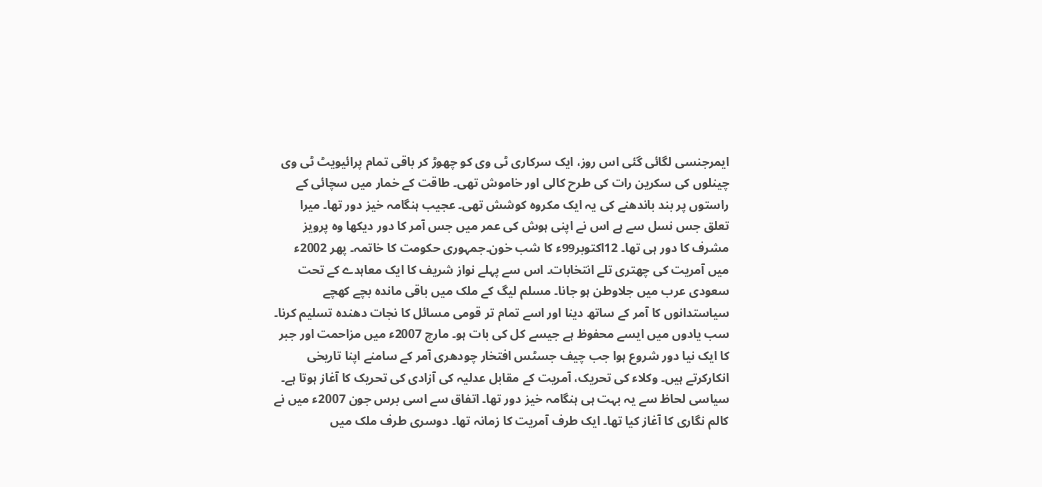ایمرجنسی لگائی گئی اس روز، ایک سرکاری ٹی وی کو چھوڑ کر باقی تمام پرائیویٹ ٹی وی چینلوں کی سکرین رات کی طرح کالی اور خاموش تھی۔ طاقت کے خمار میں سچائی کے راستوں پر بند باندھنے کی یہ ایک مکروہ کوشش تھی۔ عجیب ہنگامہ خیز دور تھا۔ میرا تعلق جس نسل سے ہے اس نے اپنی ہوش کی عمر میں جس آمر کا دور دیکھا وہ پرویز مشرف کا دور ہی تھا۔ 12اکتوبر99ء کا شب خون۔جمہوری حکومت کا خاتمہ۔ پھر 2002ء میں آمریت کی چھتری تلے انتخابات۔ اس سے پہلے نواز شریف کا ایک معاہدے کے تحت سعودی عرب میں جلاوطن ہو جانا۔ مسلم لیگ کے ملک میں باقی ماندہ بچے کھچے سیاستدانوں کا آمر کے ساتھ دینا اور اسے تمام تر قومی مسائل کا نجات دھندہ تسلیم کرنا۔ سب یادوں میں ایسے محفوظ ہے جیسے کل کی بات ہو۔ مارچ 2007ء میں مزاحمت اور جبر کا ایک نیا دور شروع ہوا جب چیف جسٹس افتخار چودھری آمر کے سامنے اپنا تاریخی انکارکرتے ہیں۔ وکلاء کی تحریک، آمریت کے مقابل عدلیہ کی آزادی کی تحریک کا آغاز ہوتا ہے۔ سیاسی لحاظ سے یہ بہت ہی ہنگامہ خیز دور تھا۔ اتفاق سے اسی برس جون 2007ء میں نے کالم نگاری کا آغاز کیا تھا۔ ایک طرف آمریت کا زمانہ تھا۔ دوسری طرف ملک میں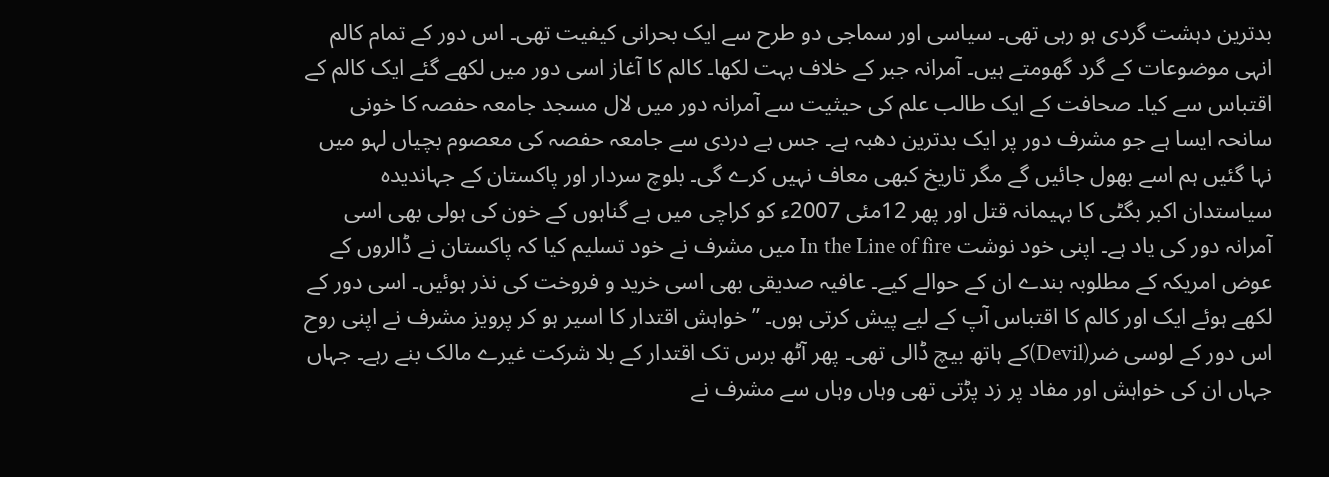بدترین دہشت گردی ہو رہی تھی۔ سیاسی اور سماجی دو طرح سے ایک بحرانی کیفیت تھی۔ اس دور کے تمام کالم انہی موضوعات کے گرد گھومتے ہیں۔ آمرانہ جبر کے خلاف بہت لکھا۔ کالم کا آغاز اسی دور میں لکھے گئے ایک کالم کے اقتباس سے کیا۔ صحافت کے ایک طالب علم کی حیثیت سے آمرانہ دور میں لال مسجد جامعہ حفصہ کا خونی سانحہ ایسا ہے جو مشرف دور پر ایک بدترین دھبہ ہے۔ جس بے دردی سے جامعہ حفصہ کی معصوم بچیاں لہو میں نہا گئیں ہم اسے بھول جائیں گے مگر تاریخ کبھی معاف نہیں کرے گی۔ بلوچ سردار اور پاکستان کے جہاندیدہ سیاستدان اکبر بگٹی کا بہیمانہ قتل اور پھر 12مئی 2007ء کو کراچی میں بے گناہوں کے خون کی ہولی بھی اسی آمرانہ دور کی یاد ہے۔ اپنی خود نوشت In the Line of fire میں مشرف نے خود تسلیم کیا کہ پاکستان نے ڈالروں کے عوض امریکہ کے مطلوبہ بندے ان کے حوالے کیے۔ عافیہ صدیقی بھی اسی خرید و فروخت کی نذر ہوئیں۔ اسی دور کے لکھے ہوئے ایک اور کالم کا اقتباس آپ کے لیے پیش کرتی ہوں۔ ’’خواہش اقتدار کا اسیر ہو کر پرویز مشرف نے اپنی روح اس دور کے لوسی ضر(Devil)کے ہاتھ بیچ ڈالی تھی۔ پھر آٹھ برس تک اقتدار کے بلا شرکت غیرے مالک بنے رہے۔ جہاں جہاں ان کی خواہش اور مفاد پر زد پڑتی تھی وہاں وہاں سے مشرف نے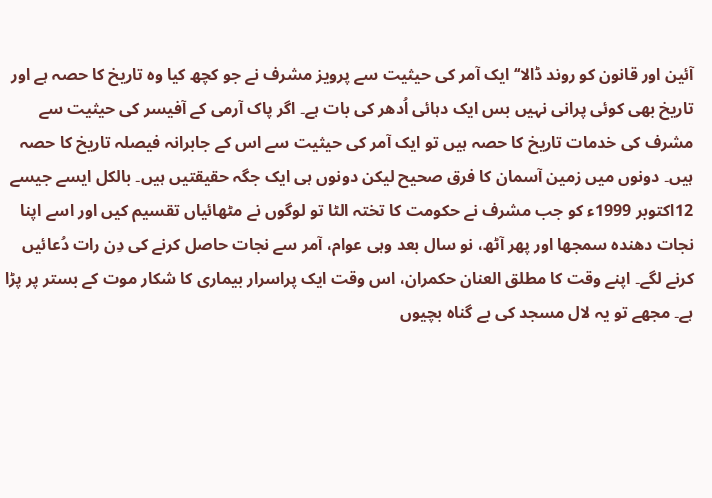آئین اور قانون کو روند ڈالا‘‘ ایک آمر کی حیثیت سے پرویز مشرف نے جو کچھ کیا وہ تاریخ کا حصہ ہے اور تاریخ بھی کوئی پرانی نہیں بس ایک دہائی اُدھر کی بات ہے۔ اگر پاک آرمی کے آفیسر کی حیثیت سے مشرف کی خدمات تاریخ کا حصہ ہیں تو ایک آمر کی حیثیت سے اس کے جابرانہ فیصلہ تاریخ کا حصہ ہیں۔ دونوں میں زمین آسمان کا فرق صحیح لیکن دونوں ہی ایک جگہ حقیقتیں ہیں۔ بالکل ایسے جیسے 12اکتوبر 1999ء کو جب مشرف نے حکومت کا تختہ الٹا تو لوگوں نے مٹھائیاں تقسیم کیں اور اسے اپنا نجات دھندہ سمجھا اور پھر آٹھ، نو سال بعد وہی عوام، آمر سے نجات حاصل کرنے کی دِن رات دُعائیں کرنے لگے۔ اپنے وقت کا مطلق العنان حکمران، اس وقت ایک پراسرار بیماری کا شکار موت کے بستر پر پڑا ہے۔ مجھے تو یہ لال مسجد کی بے گناہ بچیوں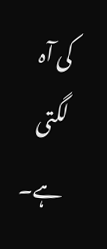کی آہ لگتی ہے۔